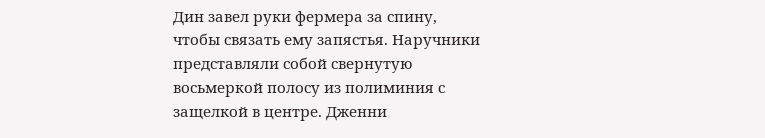Дин завел руки фермера за спину, чтобы связать ему запястья. Наручники представляли собой свернутую восьмеркой полосу из полиминия с защелкой в центре. Дженни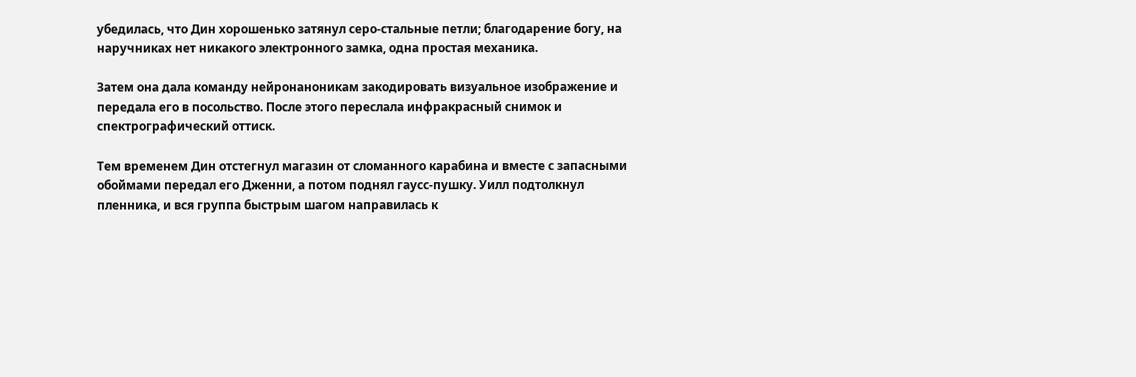убедилась, что Дин хорошенько затянул серо-стальные петли; благодарение богу, на наручниках нет никакого электронного замка, одна простая механика.

Затем она дала команду нейронаноникам закодировать визуальное изображение и передала его в посольство. После этого переслала инфракрасный снимок и спектрографический оттиск.

Тем временем Дин отстегнул магазин от сломанного карабина и вместе с запасными обоймами передал его Дженни, а потом поднял гаусс-пушку. Уилл подтолкнул пленника, и вся группа быстрым шагом направилась к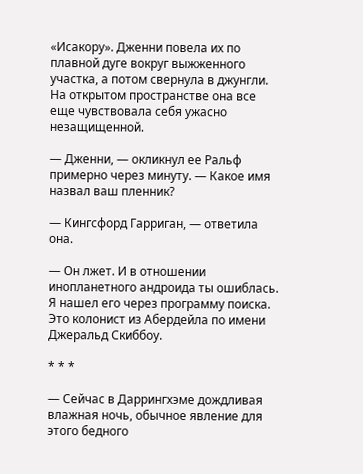«Исакору». Дженни повела их по плавной дуге вокруг выжженного участка, а потом свернула в джунгли. На открытом пространстве она все еще чувствовала себя ужасно незащищенной.

— Дженни, — окликнул ее Ральф примерно через минуту. — Какое имя назвал ваш пленник?

— Кингсфорд Гарриган, — ответила она.

— Он лжет. И в отношении инопланетного андроида ты ошиблась. Я нашел его через программу поиска. Это колонист из Абердейла по имени Джеральд Скиббоу.

* * *

— Сейчас в Даррингхэме дождливая влажная ночь, обычное явление для этого бедного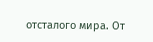отсталого мира. От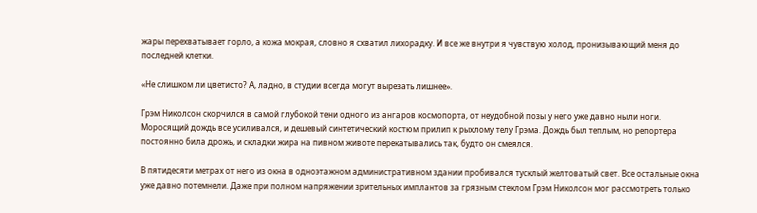жары перехватывает горло, а кожа мокрая, словно я схватил лихорадку. И все же внутри я чувствую холод, пронизывающий меня до последней клетки.

«Не слишком ли цветисто? А, ладно, в студии всегда могут вырезать лишнее».

Грэм Николсон скорчился в самой глубокой тени одного из ангаров космопорта, от неудобной позы у него уже давно ныли ноги. Моросящий дождь все усиливался, и дешевый синтетический костюм прилип к рыхлому телу Грэма. Дождь был теплым, но репортера постоянно била дрожь, и складки жира на пивном животе перекатывались так, будто он смеялся.

В пятидесяти метрах от него из окна в одноэтажном административном здании пробивался тусклый желтоватый свет. Все остальные окна уже давно потемнели. Даже при полном напряжении зрительных имплантов за грязным стеклом Грэм Николсон мог рассмотреть только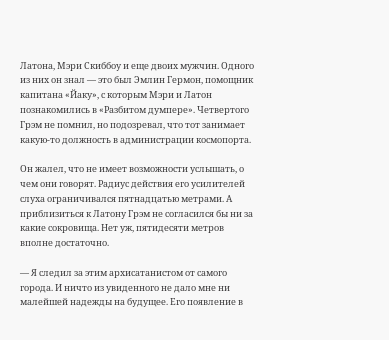Латона, Мэри Скиббоу и еще двоих мужчин. Одного из них он знал — это был Эмлин Гермон, помощник капитана «Йаку», с которым Мэри и Латон познакомились в «Разбитом думпере». Четвертого Грэм не помнил, но подозревал, что тот занимает какую-то должность в администрации космопорта.

Он жалел, что не имеет возможности услышать, о чем они говорят. Радиус действия его усилителей слуха ограничивался пятнадцатью метрами. А приблизиться к Латону Грэм не согласился бы ни за какие сокровища. Нет уж, пятидесяти метров вполне достаточно.

— Я следил за этим архисатанистом от самого города. И ничто из увиденного не дало мне ни малейшей надежды на будущее. Его появление в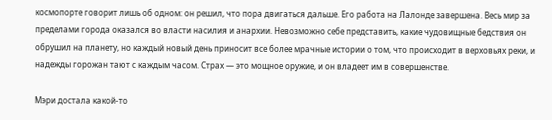космопорте говорит лишь об одном: он решил, что пора двигаться дальше. Его работа на Лалонде завершена. Весь мир за пределами города оказался во власти насилия и анархии. Невозможно себе представить, какие чудовищные бедствия он обрушил на планету, но каждый новый день приносит все более мрачные истории о том, что происходит в верховьях реки, и надежды горожан тают с каждым часом. Страх — это мощное оружие, и он владеет им в совершенстве.

Мэри достала какой-то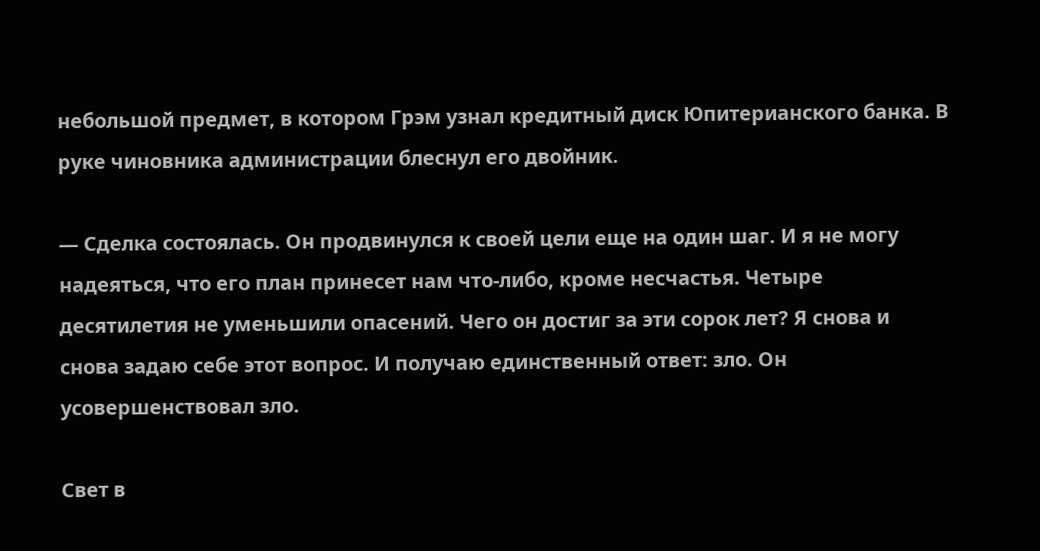небольшой предмет, в котором Грэм узнал кредитный диск Юпитерианского банка. В руке чиновника администрации блеснул его двойник.

— Сделка состоялась. Он продвинулся к своей цели еще на один шаг. И я не могу надеяться, что его план принесет нам что-либо, кроме несчастья. Четыре десятилетия не уменьшили опасений. Чего он достиг за эти сорок лет? Я снова и снова задаю себе этот вопрос. И получаю единственный ответ: зло. Он усовершенствовал зло.

Свет в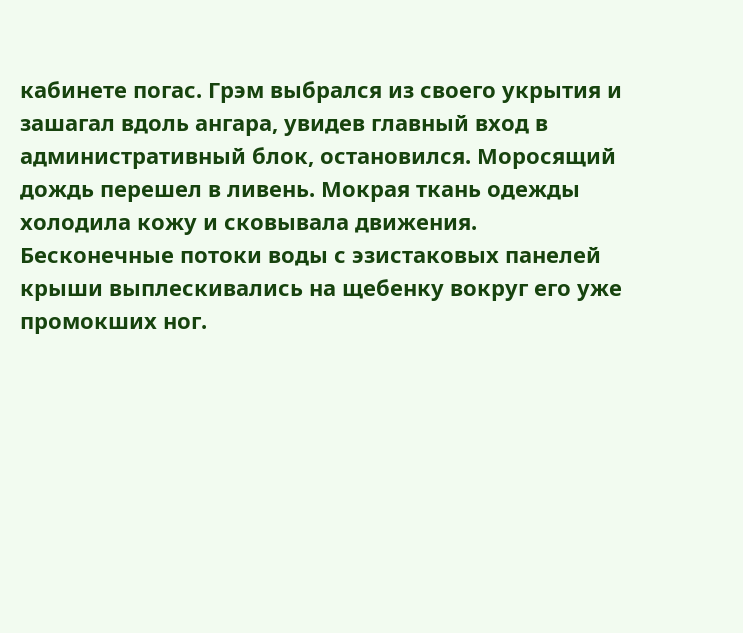кабинете погас. Грэм выбрался из своего укрытия и зашагал вдоль ангара, увидев главный вход в административный блок, остановился. Моросящий дождь перешел в ливень. Мокрая ткань одежды холодила кожу и сковывала движения. Бесконечные потоки воды с эзистаковых панелей крыши выплескивались на щебенку вокруг его уже промокших ног.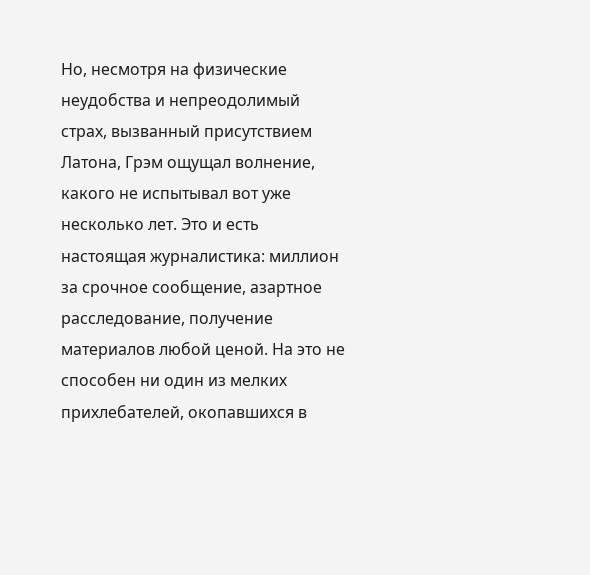Но, несмотря на физические неудобства и непреодолимый страх, вызванный присутствием Латона, Грэм ощущал волнение, какого не испытывал вот уже несколько лет. Это и есть настоящая журналистика: миллион за срочное сообщение, азартное расследование, получение материалов любой ценой. На это не способен ни один из мелких прихлебателей, окопавшихся в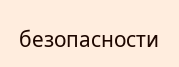безопасности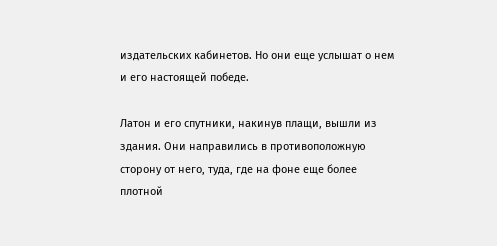издательских кабинетов. Но они еще услышат о нем и его настоящей победе.

Латон и его спутники, накинув плащи, вышли из здания. Они направились в противоположную сторону от него, туда, где на фоне еще более плотной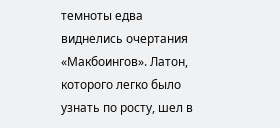темноты едва виднелись очертания «Макбоингов». Латон, которого легко было узнать по росту, шел в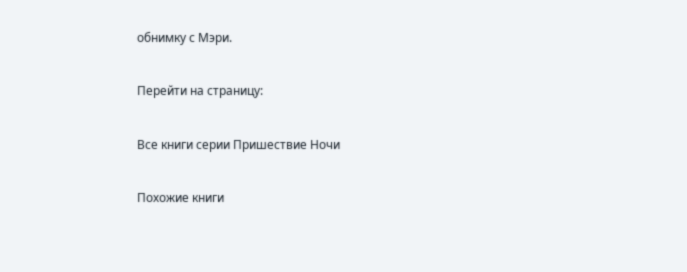обнимку с Мэри.

Перейти на страницу:

Все книги серии Пришествие Ночи

Похожие книги